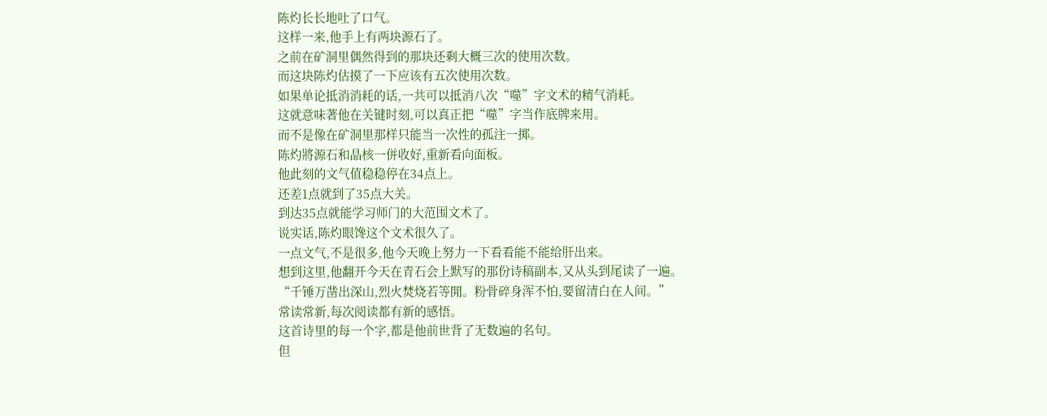陈灼长长地吐了口气。
这样一来,他手上有两块源石了。
之前在矿洞里偶然得到的那块还剩大概三次的使用次数。
而这块陈灼估摸了一下应该有五次使用次数。
如果单论抵消消耗的话,一共可以抵消八次“噬”字文术的精气消耗。
这就意味著他在关键时刻,可以真正把“噬”字当作底牌来用。
而不是像在矿洞里那样只能当一次性的孤注一掷。
陈灼將源石和晶核一併收好,重新看向面板。
他此刻的文气值稳稳停在34点上。
还差1点就到了35点大关。
到达35点就能学习师门的大范围文术了。
说实话,陈灼眼馋这个文术很久了。
一点文气,不是很多,他今天晚上努力一下看看能不能给肝出来。
想到这里,他翻开今天在青石会上默写的那份诗稿副本,又从头到尾读了一遍。
“千锤万凿出深山,烈火焚烧若等閒。粉骨碎身浑不怕,要留清白在人间。”
常读常新,每次阅读都有新的感悟。
这首诗里的每一个字,都是他前世背了无数遍的名句。
但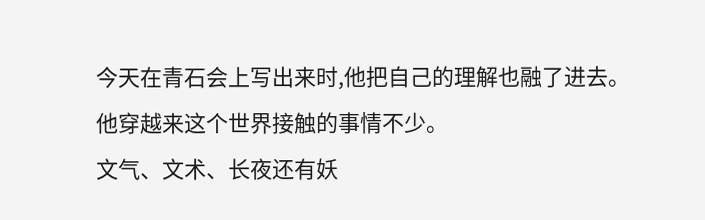今天在青石会上写出来时,他把自己的理解也融了进去。
他穿越来这个世界接触的事情不少。
文气、文术、长夜还有妖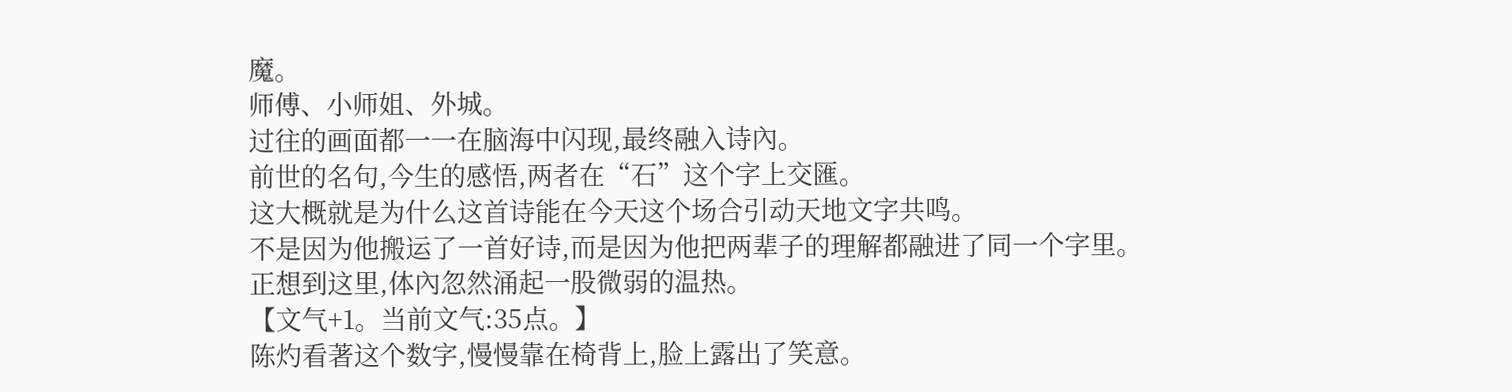魔。
师傅、小师姐、外城。
过往的画面都一一在脑海中闪现,最终融入诗內。
前世的名句,今生的感悟,两者在“石”这个字上交匯。
这大概就是为什么这首诗能在今天这个场合引动天地文字共鸣。
不是因为他搬运了一首好诗,而是因为他把两辈子的理解都融进了同一个字里。
正想到这里,体內忽然涌起一股微弱的温热。
【文气+1。当前文气:35点。】
陈灼看著这个数字,慢慢靠在椅背上,脸上露出了笑意。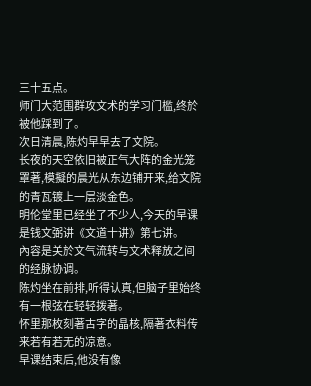三十五点。
师门大范围群攻文术的学习门槛,终於被他踩到了。
次日清晨,陈灼早早去了文院。
长夜的天空依旧被正气大阵的金光笼罩著,模擬的晨光从东边铺开来,给文院的青瓦镀上一层淡金色。
明伦堂里已经坐了不少人,今天的早课是钱文弼讲《文道十讲》第七讲。
內容是关於文气流转与文术释放之间的经脉协调。
陈灼坐在前排,听得认真,但脑子里始终有一根弦在轻轻拨著。
怀里那枚刻著古字的晶核,隔著衣料传来若有若无的凉意。
早课结束后,他没有像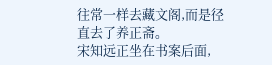往常一样去藏文阁,而是径直去了养正斋。
宋知远正坐在书案后面,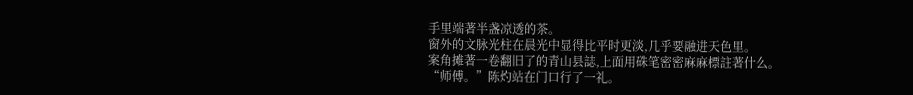手里端著半盏凉透的茶。
窗外的文脉光柱在晨光中显得比平时更淡,几乎要融进天色里。
案角摊著一卷翻旧了的青山县誌,上面用硃笔密密麻麻標註著什么。
“师傅。”陈灼站在门口行了一礼。